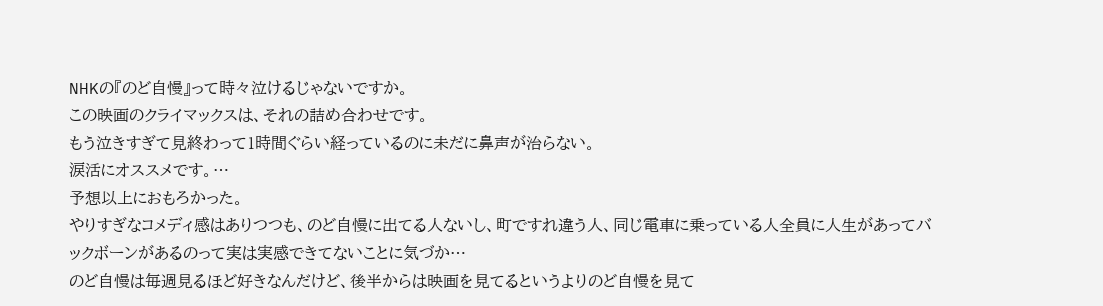NHKの『のど自慢』って時々泣けるじゃないですか。
この映画のクライマックスは、それの詰め合わせです。
もう泣きすぎて見終わって1時間ぐらい経っているのに未だに鼻声が治らない。
涙活にオススメです。…
予想以上におもろかった。
やりすぎなコメディ感はありつつも、のど自慢に出てる人ないし、町ですれ違う人、同じ電車に乗っている人全員に人生があってバックボーンがあるのって実は実感できてないことに気づか…
のど自慢は毎週見るほど好きなんだけど、後半からは映画を見てるというよりのど自慢を見て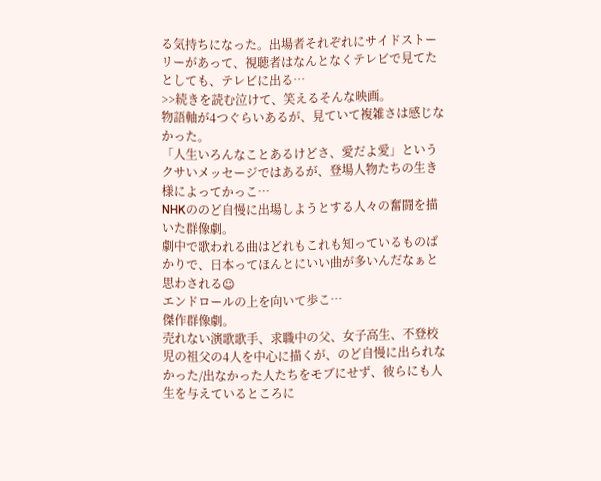る気持ちになった。出場者それぞれにサイドストーリーがあって、視聴者はなんとなくテレビで見てたとしても、テレビに出る…
>>続きを読む泣けて、笑えるそんな映画。
物語軸が4つぐらいあるが、見ていて複雑さは感じなかった。
「人生いろんなことあるけどさ、愛だよ愛」というクサいメッセージではあるが、登場人物たちの生き様によってかっこ…
NHKののど自慢に出場しようとする人々の奮闘を描いた群像劇。
劇中で歌われる曲はどれもこれも知っているものばかりで、日本ってほんとにいい曲が多いんだなぁと思わされる☺
エンドロールの上を向いて歩こ…
傑作群像劇。
売れない演歌歌手、求職中の父、女子高生、不登校児の祖父の4人を中心に描くが、のど自慢に出られなかった/出なかった人たちをモブにせず、彼らにも人生を与えているところに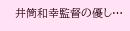井筒和幸監督の優し…